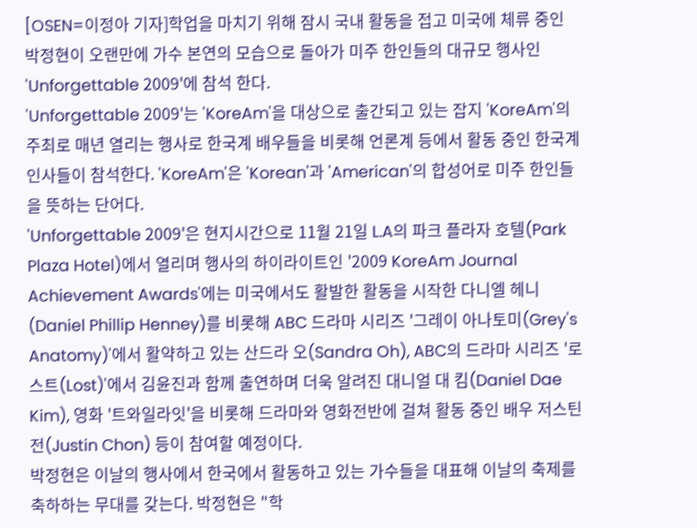[OSEN=이정아 기자]학업을 마치기 위해 잠시 국내 활동을 접고 미국에 체류 중인 박정현이 오랜만에 가수 본연의 모습으로 돌아가 미주 한인들의 대규모 행사인 'Unforgettable 2009'에 참석 한다.
'Unforgettable 2009'는 'KoreAm'을 대상으로 출간되고 있는 잡지 'KoreAm'의 주최로 매년 열리는 행사로 한국계 배우들을 비롯해 언론계 등에서 활동 중인 한국계 인사들이 참석한다. 'KoreAm'은 'Korean'과 'American'의 합성어로 미주 한인들을 뜻하는 단어다.
'Unforgettable 2009'은 현지시간으로 11월 21일 L.A의 파크 플라자 호텔(Park Plaza Hotel)에서 열리며 행사의 하이라이트인 '2009 KoreAm Journal Achievement Awards'에는 미국에서도 활발한 활동을 시작한 다니엘 헤니(Daniel Phillip Henney)를 비롯해 ABC 드라마 시리즈 '그레이 아나토미(Grey's Anatomy)'에서 활약하고 있는 산드라 오(Sandra Oh), ABC의 드라마 시리즈 '로스트(Lost)'에서 김윤진과 함께 출연하며 더욱 알려진 대니얼 대 킴(Daniel Dae Kim), 영화 '트와일라잇'을 비롯해 드라마와 영화전반에 걸쳐 활동 중인 배우 저스틴 전(Justin Chon) 등이 참여할 예정이다.
박정현은 이날의 행사에서 한국에서 활동하고 있는 가수들을 대표해 이날의 축제를 축하하는 무대를 갖는다. 박정현은 "학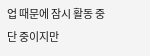업 때문에 잠시 활동 중단 중이지만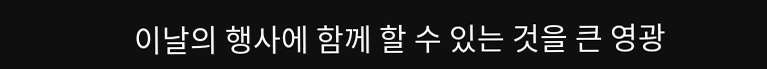이날의 행사에 함께 할 수 있는 것을 큰 영광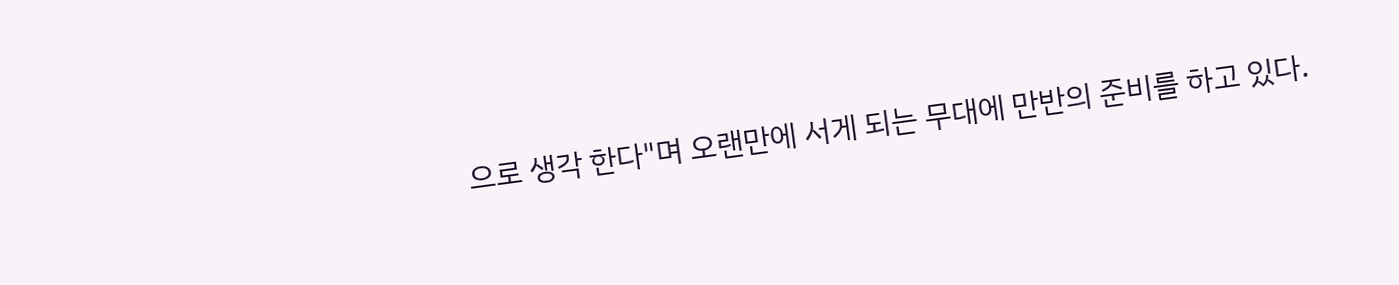으로 생각 한다"며 오랜만에 서게 되는 무대에 만반의 준비를 하고 있다.